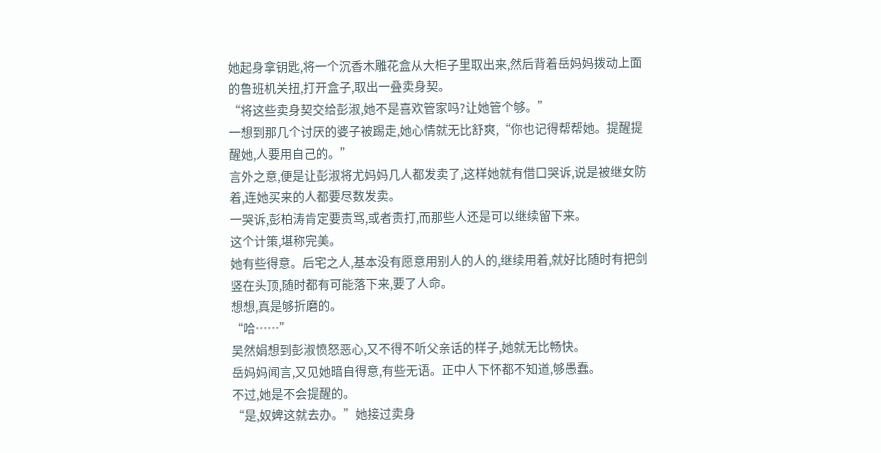她起身拿钥匙,将一个沉香木雕花盒从大柜子里取出来,然后背着岳妈妈拨动上面的鲁班机关扭,打开盒子,取出一叠卖身契。
“将这些卖身契交给彭淑,她不是喜欢管家吗?让她管个够。”
一想到那几个讨厌的婆子被踢走,她心情就无比舒爽,“你也记得帮帮她。提醒提醒她,人要用自己的。”
言外之意,便是让彭淑将尤妈妈几人都发卖了,这样她就有借口哭诉,说是被继女防着,连她买来的人都要尽数发卖。
一哭诉,彭柏涛肯定要责骂,或者责打,而那些人还是可以继续留下来。
这个计策,堪称完美。
她有些得意。后宅之人,基本没有愿意用别人的人的,继续用着,就好比随时有把剑竖在头顶,随时都有可能落下来,要了人命。
想想,真是够折磨的。
“哈……”
吴然娟想到彭淑愤怒恶心,又不得不听父亲话的样子,她就无比畅快。
岳妈妈闻言,又见她暗自得意,有些无语。正中人下怀都不知道,够愚蠢。
不过,她是不会提醒的。
“是,奴婢这就去办。”她接过卖身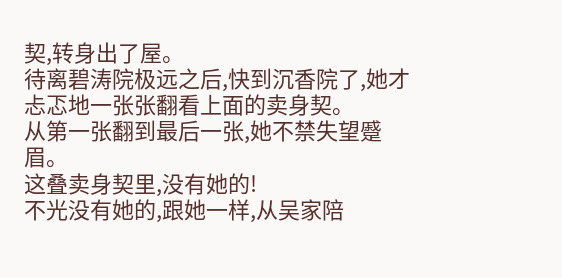契,转身出了屋。
待离碧涛院极远之后,快到沉香院了,她才忐忑地一张张翻看上面的卖身契。
从第一张翻到最后一张,她不禁失望蹙眉。
这叠卖身契里,没有她的!
不光没有她的,跟她一样,从吴家陪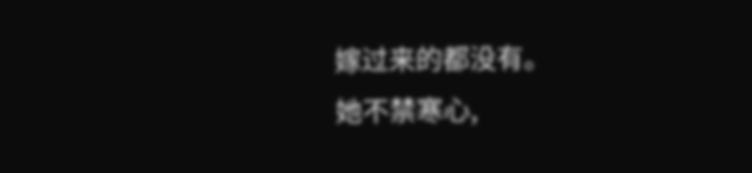嫁过来的都没有。
她不禁寒心,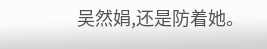吴然娟,还是防着她。